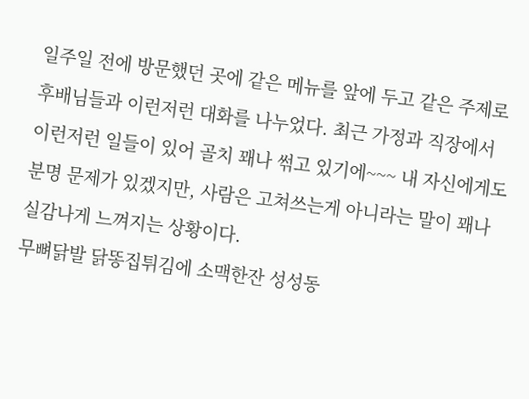일주일 전에 방문했던 곳에 같은 메뉴를 앞에 두고 같은 주제로 후배님들과 이런저런 대화를 나누었다. 최근 가정과 직장에서 이런저런 일들이 있어 골치 꽤나 썪고 있기에~~~ 내 자신에게도 분명 문제가 있겠지만, 사람은 고쳐쓰는게 아니라는 말이 꽤나 실감나게 느껴지는 상황이다.
무뼈닭발 닭똥집튀김에 소맥한잔 성성동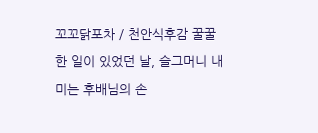꼬꼬닭포차 / 천안식후감 꿀꿀한 일이 있었던 날, 슬그머니 내미는 후배님의 손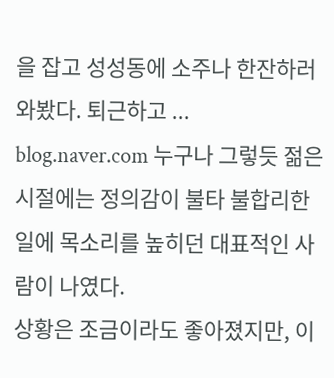을 잡고 성성동에 소주나 한잔하러 와봤다. 퇴근하고 ... blog.naver.com 누구나 그렇듯 젊은 시절에는 정의감이 불타 불합리한 일에 목소리를 높히던 대표적인 사람이 나였다.
상황은 조금이라도 좋아졌지만, 이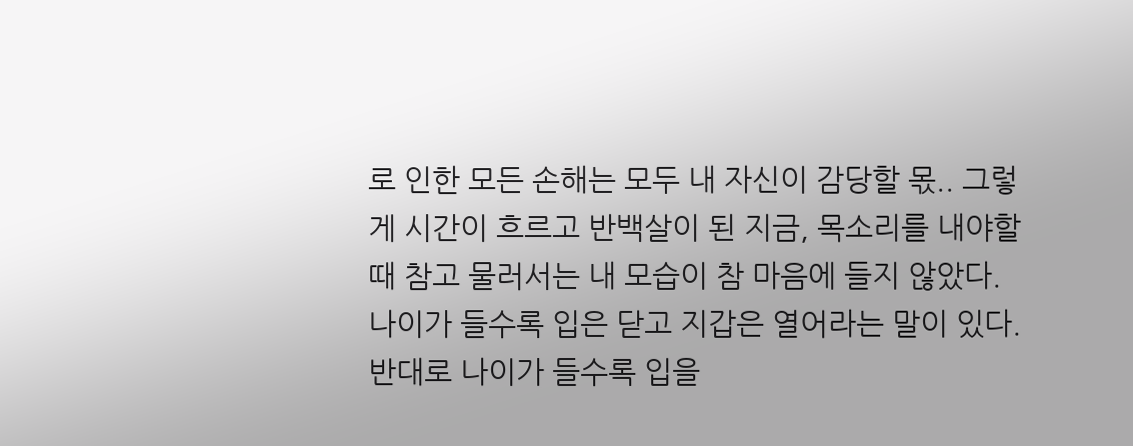로 인한 모든 손해는 모두 내 자신이 감당할 몫.. 그렇게 시간이 흐르고 반백살이 된 지금, 목소리를 내야할 때 참고 물러서는 내 모습이 참 마음에 들지 않았다.
나이가 들수록 입은 닫고 지갑은 열어라는 말이 있다. 반대로 나이가 들수록 입을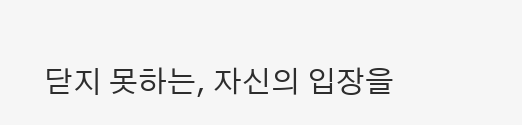닫지 못하는, 자신의 입장을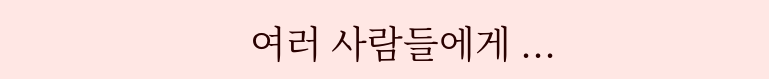여러 사람들에게 ...